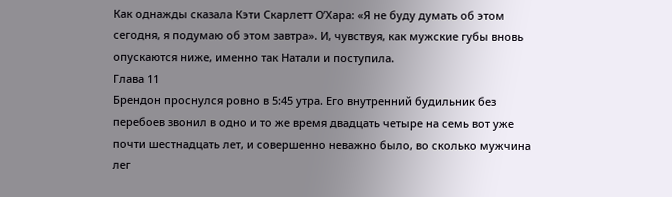Как однажды сказала Кэти Скарлетт О’Хара: «Я не буду думать об этом сегодня, я подумаю об этом завтра». И, чувствуя, как мужские губы вновь опускаются ниже, именно так Натали и поступила.
Глава 11
Брендон проснулся ровно в 5:45 утра. Его внутренний будильник без перебоев звонил в одно и то же время двадцать четыре на семь вот уже почти шестнадцать лет, и совершенно неважно было, во сколько мужчина лег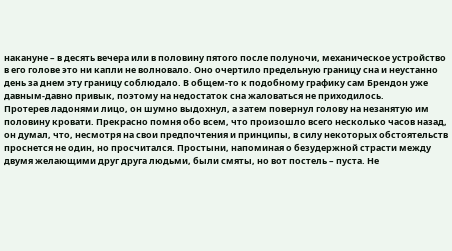накануне – в десять вечера или в половину пятого после полуночи, механическое устройство в его голове это ни капли не волновало. Оно очертило предельную границу сна и неустанно день за днем эту границу соблюдало. В общем-то к подобному графику сам Брендон уже давным-давно привык, поэтому на недостаток сна жаловаться не приходилось.
Протерев ладонями лицо, он шумно выдохнул, а затем повернул голову на незанятую им половину кровати. Прекрасно помня обо всем, что произошло всего несколько часов назад, он думал, что, несмотря на свои предпочтения и принципы, в силу некоторых обстоятельств проснется не один, но просчитался. Простыни, напоминая о безудержной страсти между двумя желающими друг друга людьми, были смяты, но вот постель – пуста. Не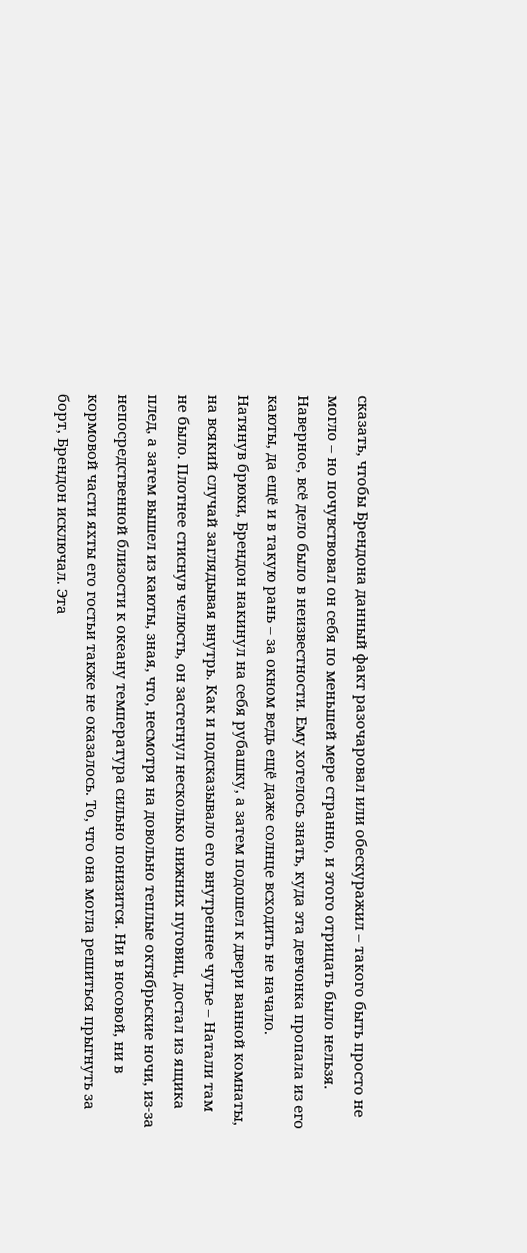сказать, чтобы Брендона данный факт разочаровал или обескуражил – такого быть просто не могло – но почувствовал он себя по меньшей мере странно, и этого отрицать было нельзя. Наверное, всё дело было в неизвестности. Ему хотелось знать, куда эта девчонка пропала из его каюты, да ещё и в такую рань – за окном ведь ещё даже солнце всходить не начало.
Натянув брюки, Брендон накинул на себя рубашку, а затем подошел к двери ванной комнаты, на всякий случай заглядывая внутрь. Как и подсказывало его внутреннее чутье – Натали там не было. Плотнее стиснув челюсть, он застегнул несколько нижних пуговиц, достал из ящика плед, а затем вышел из каюты, зная, что, несмотря на довольно теплые октябрьские ночи, из-за непосредственной близости к океану температура сильно понизится. Ни в носовой, ни в кормовой части яхты его гостьи также не оказалось. То, что она могла решиться прыгнуть за борт, Брендон исключал. Эта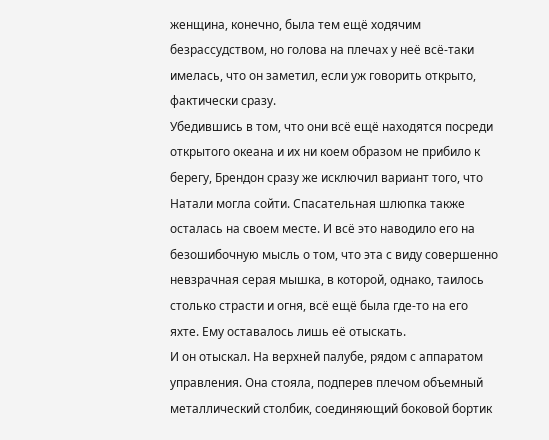женщина, конечно, была тем ещё ходячим безрассудством, но голова на плечах у неё всё-таки имелась, что он заметил, если уж говорить открыто, фактически сразу.
Убедившись в том, что они всё ещё находятся посреди открытого океана и их ни коем образом не прибило к берегу, Брендон сразу же исключил вариант того, что Натали могла сойти. Спасательная шлюпка также осталась на своем месте. И всё это наводило его на безошибочную мысль о том, что эта с виду совершенно невзрачная серая мышка, в которой, однако, таилось столько страсти и огня, всё ещё была где-то на его яхте. Ему оставалось лишь её отыскать.
И он отыскал. На верхней палубе, рядом с аппаратом управления. Она стояла, подперев плечом объемный металлический столбик, соединяющий боковой бортик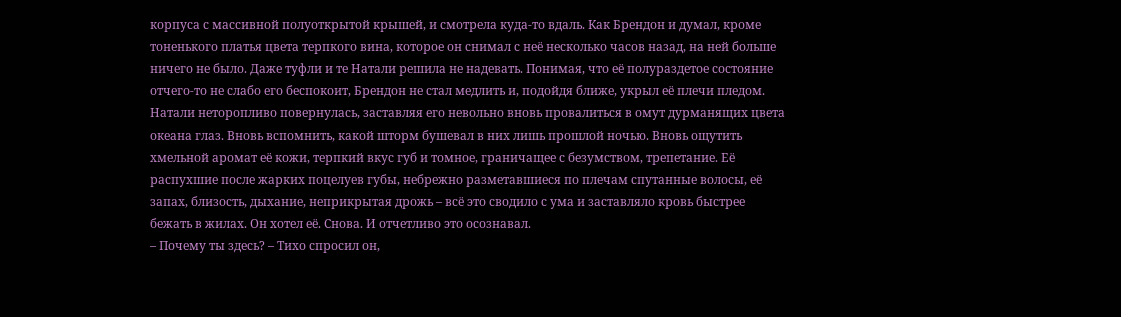корпуса с массивной полуоткрытой крышей, и смотрела куда-то вдаль. Как Брендон и думал, кроме тоненького платья цвета терпкого вина, которое он снимал с неё несколько часов назад, на ней больше ничего не было. Даже туфли и те Натали решила не надевать. Понимая, что её полураздетое состояние отчего-то не слабо его беспокоит, Брендон не стал медлить и, подойдя ближе, укрыл её плечи пледом.
Натали неторопливо повернулась, заставляя его невольно вновь провалиться в омут дурманящих цвета океана глаз. Вновь вспомнить, какой шторм бушевал в них лишь прошлой ночью. Вновь ощутить хмельной аромат её кожи, терпкий вкус губ и томное, граничащее с безумством, трепетание. Её распухшие после жарких поцелуев губы, небрежно разметавшиеся по плечам спутанные волосы, её запах, близость, дыхание, неприкрытая дрожь – всё это сводило с ума и заставляло кровь быстрее бежать в жилах. Он хотел её. Снова. И отчетливо это осознавал.
– Почему ты здесь? – Тихо спросил он,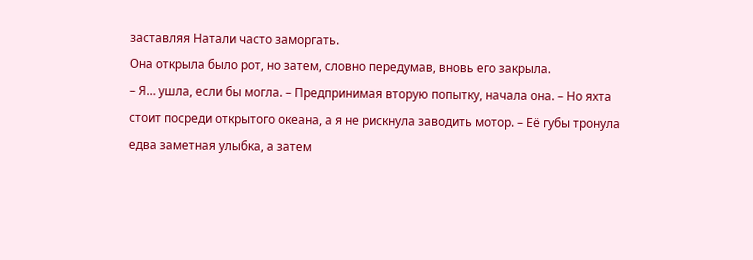заставляя Натали часто заморгать.
Она открыла было рот, но затем, словно передумав, вновь его закрыла.
– Я… ушла, если бы могла. – Предпринимая вторую попытку, начала она. – Но яхта стоит посреди открытого океана, а я не рискнула заводить мотор. – Её губы тронула едва заметная улыбка, а затем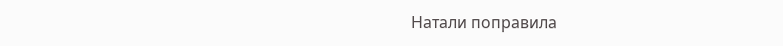Натали поправила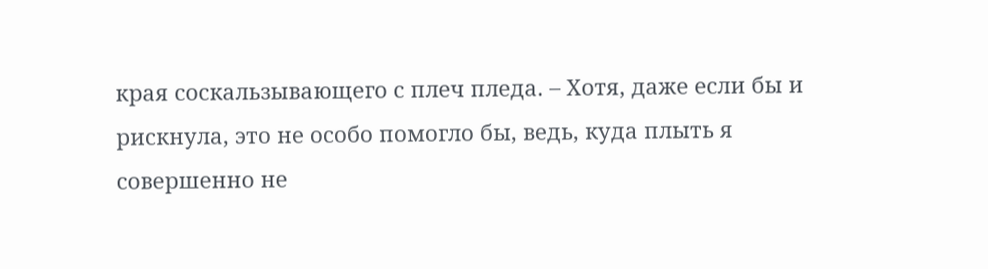края соскальзывающего с плеч пледа. – Хотя, даже если бы и рискнула, это не особо помогло бы, ведь, куда плыть я совершенно не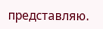представляю.